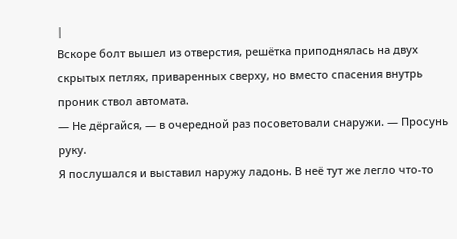|
Вскоре болт вышел из отверстия, решётка приподнялась на двух скрытых петлях, приваренных сверху, но вместо спасения внутрь проник ствол автомата.
— Не дёргайся, — в очередной раз посоветовали снаружи. — Просунь руку.
Я послушался и выставил наружу ладонь. В неё тут же легло что-то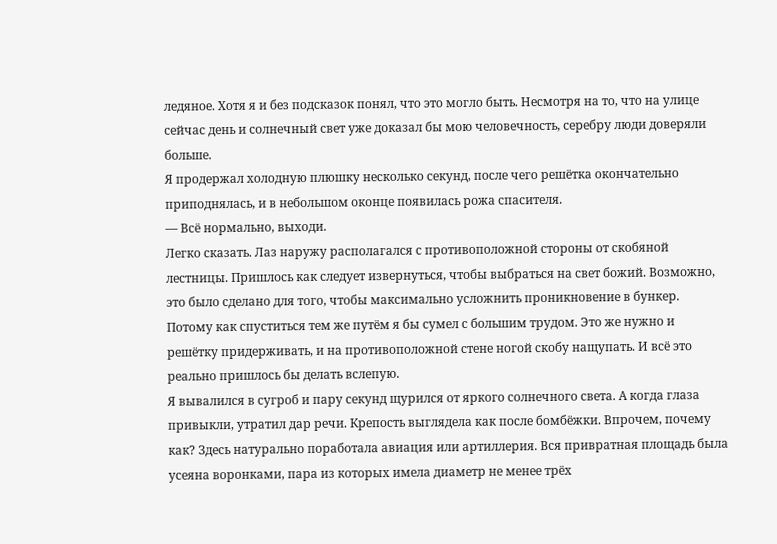ледяное. Хотя я и без подсказок понял, что это могло быть. Несмотря на то, что на улице сейчас день и солнечный свет уже доказал бы мою человечность, серебру люди доверяли больше.
Я продержал холодную плюшку несколько секунд, после чего решётка окончательно приподнялась, и в небольшом оконце появилась рожа спасителя.
— Всё нормально, выходи.
Легко сказать. Лаз наружу располагался с противоположной стороны от скобяной лестницы. Пришлось как следует извернуться, чтобы выбраться на свет божий. Возможно, это было сделано для того, чтобы максимально усложнить проникновение в бункер. Потому как спуститься тем же путём я бы сумел с большим трудом. Это же нужно и решётку придерживать, и на противоположной стене ногой скобу нащупать. И всё это реально пришлось бы делать вслепую.
Я вывалился в сугроб и пару секунд щурился от яркого солнечного света. А когда глаза привыкли, утратил дар речи. Крепость выглядела как после бомбёжки. Впрочем, почему как? Здесь натурально поработала авиация или артиллерия. Вся привратная площадь была усеяна воронками, пара из которых имела диаметр не менее трёх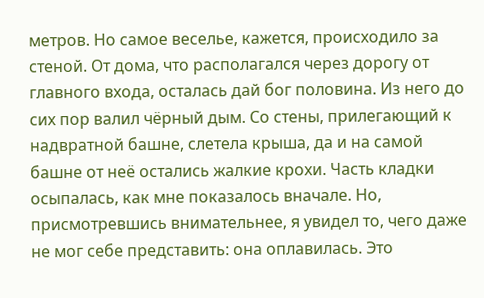метров. Но самое веселье, кажется, происходило за стеной. От дома, что располагался через дорогу от главного входа, осталась дай бог половина. Из него до сих пор валил чёрный дым. Со стены, прилегающий к надвратной башне, слетела крыша, да и на самой башне от неё остались жалкие крохи. Часть кладки осыпалась, как мне показалось вначале. Но, присмотревшись внимательнее, я увидел то, чего даже не мог себе представить: она оплавилась. Это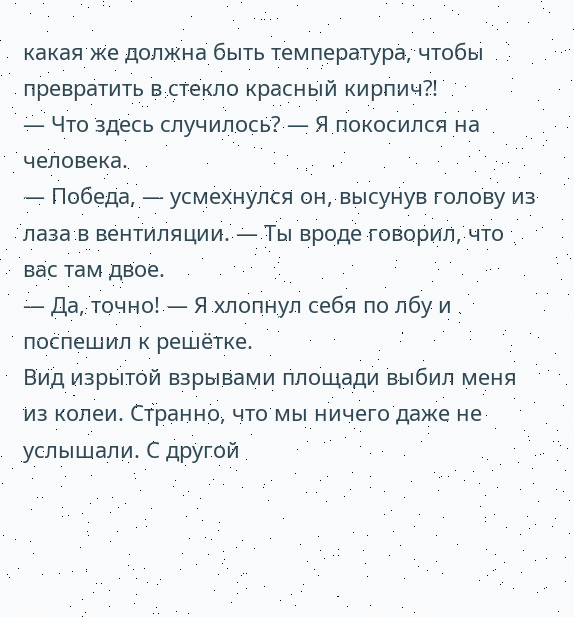какая же должна быть температура, чтобы превратить в стекло красный кирпич⁈
— Что здесь случилось? — Я покосился на человека.
— Победа, — усмехнулся он, высунув голову из лаза в вентиляции. — Ты вроде говорил, что вас там двое.
— Да, точно! — Я хлопнул себя по лбу и поспешил к решётке.
Вид изрытой взрывами площади выбил меня из колеи. Странно, что мы ничего даже не услышали. С другой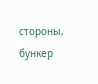стороны, бункер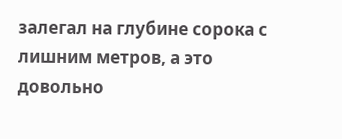залегал на глубине сорока с лишним метров, а это довольно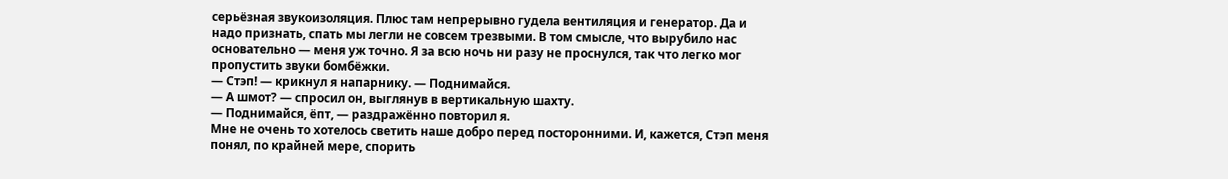серьёзная звукоизоляция. Плюс там непрерывно гудела вентиляция и генератор. Да и надо признать, спать мы легли не совсем трезвыми. В том смысле, что вырубило нас основательно — меня уж точно. Я за всю ночь ни разу не проснулся, так что легко мог пропустить звуки бомбёжки.
— Стэп! — крикнул я напарнику. — Поднимайся.
— А шмот? — спросил он, выглянув в вертикальную шахту.
— Поднимайся, ёпт, — раздражённо повторил я.
Мне не очень то хотелось светить наше добро перед посторонними. И, кажется, Стэп меня понял, по крайней мере, спорить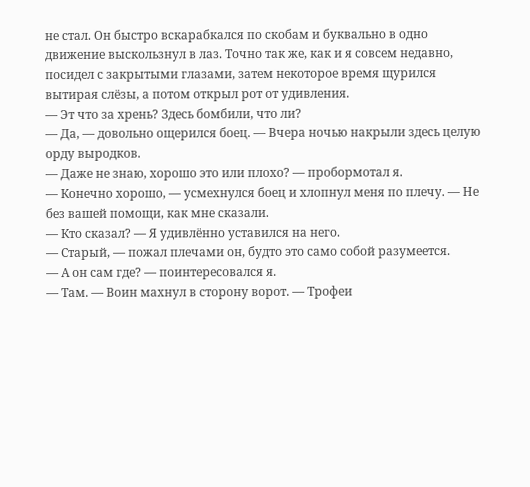не стал. Он быстро вскарабкался по скобам и буквально в одно движение выскользнул в лаз. Точно так же, как и я совсем недавно, посидел с закрытыми глазами, затем некоторое время щурился вытирая слёзы, а потом открыл рот от удивления.
— Эт что за хрень? Здесь бомбили, что ли?
— Да, — довольно ощерился боец. — Вчера ночью накрыли здесь целую орду выродков.
— Даже не знаю, хорошо это или плохо? — пробормотал я.
— Конечно хорошо, — усмехнулся боец и хлопнул меня по плечу. — Не без вашей помощи, как мне сказали.
— Кто сказал? — Я удивлённо уставился на него.
— Старый, — пожал плечами он, будто это само собой разумеется.
— А он сам где? — поинтересовался я.
— Там. — Воин махнул в сторону ворот. — Трофеи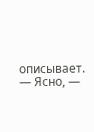описывает.
— Ясно, —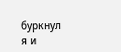буркнул я и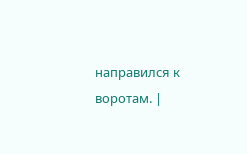направился к воротам. |